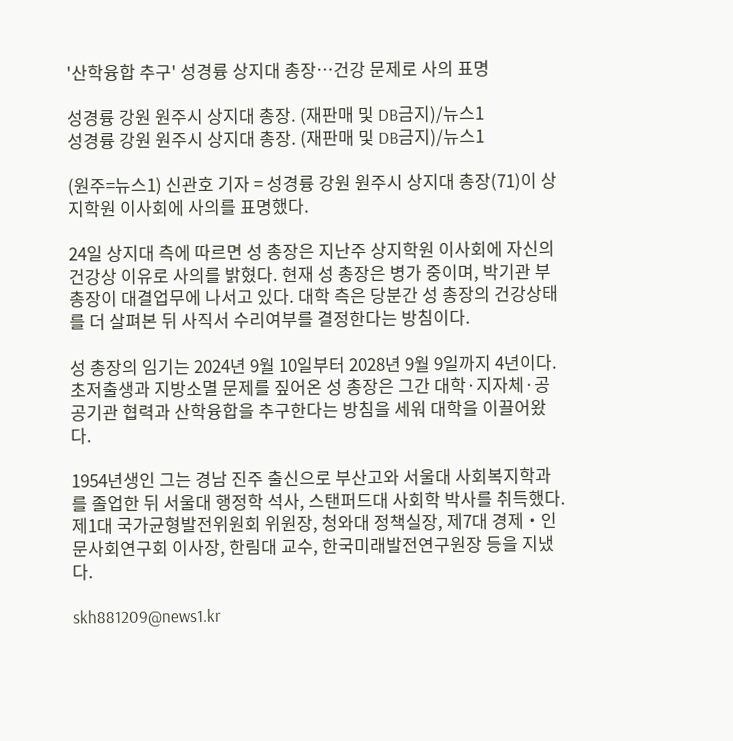'산학융합 추구' 성경륭 상지대 총장…건강 문제로 사의 표명

성경륭 강원 원주시 상지대 총장. (재판매 및 DB금지)/뉴스1
성경륭 강원 원주시 상지대 총장. (재판매 및 DB금지)/뉴스1

(원주=뉴스1) 신관호 기자 = 성경륭 강원 원주시 상지대 총장(71)이 상지학원 이사회에 사의를 표명했다.

24일 상지대 측에 따르면 성 총장은 지난주 상지학원 이사회에 자신의 건강상 이유로 사의를 밝혔다. 현재 성 총장은 병가 중이며, 박기관 부총장이 대결업무에 나서고 있다. 대학 측은 당분간 성 총장의 건강상태를 더 살펴본 뒤 사직서 수리여부를 결정한다는 방침이다.

성 총장의 임기는 2024년 9월 10일부터 2028년 9월 9일까지 4년이다. 초저출생과 지방소멸 문제를 짚어온 성 총장은 그간 대학·지자체·공공기관 협력과 산학융합을 추구한다는 방침을 세워 대학을 이끌어왔다.

1954년생인 그는 경남 진주 출신으로 부산고와 서울대 사회복지학과를 졸업한 뒤 서울대 행정학 석사, 스탠퍼드대 사회학 박사를 취득했다. 제1대 국가균형발전위원회 위원장, 청와대 정책실장, 제7대 경제‧인문사회연구회 이사장, 한림대 교수, 한국미래발전연구원장 등을 지냈다.

skh881209@news1.kr